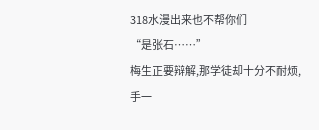318水漫出来也不帮你们
“是张石……”
梅生正要辩解,那学徒却十分不耐烦,手一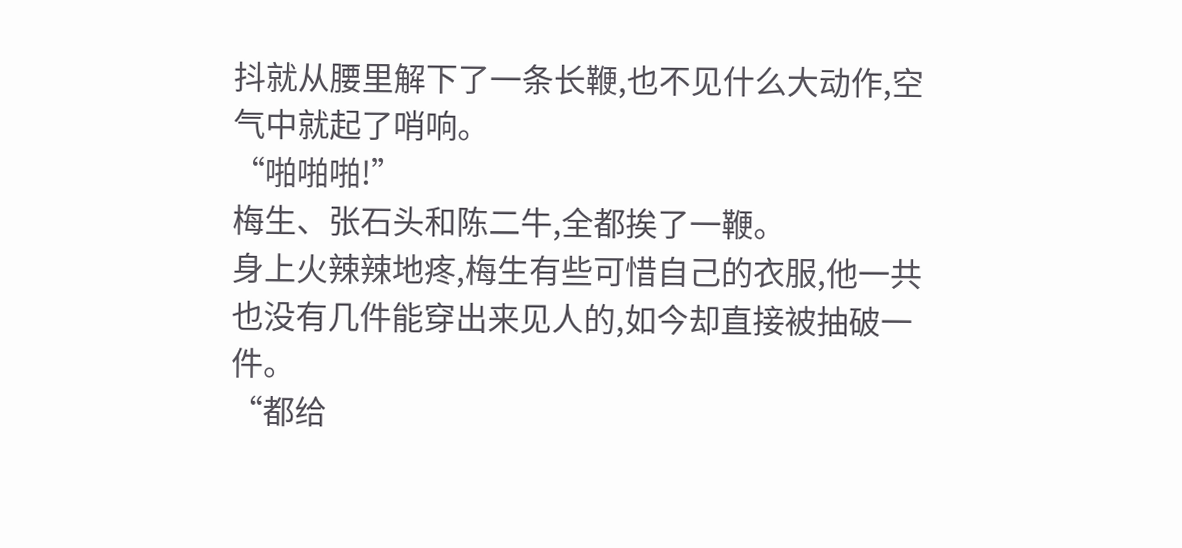抖就从腰里解下了一条长鞭,也不见什么大动作,空气中就起了哨响。
“啪啪啪!”
梅生、张石头和陈二牛,全都挨了一鞭。
身上火辣辣地疼,梅生有些可惜自己的衣服,他一共也没有几件能穿出来见人的,如今却直接被抽破一件。
“都给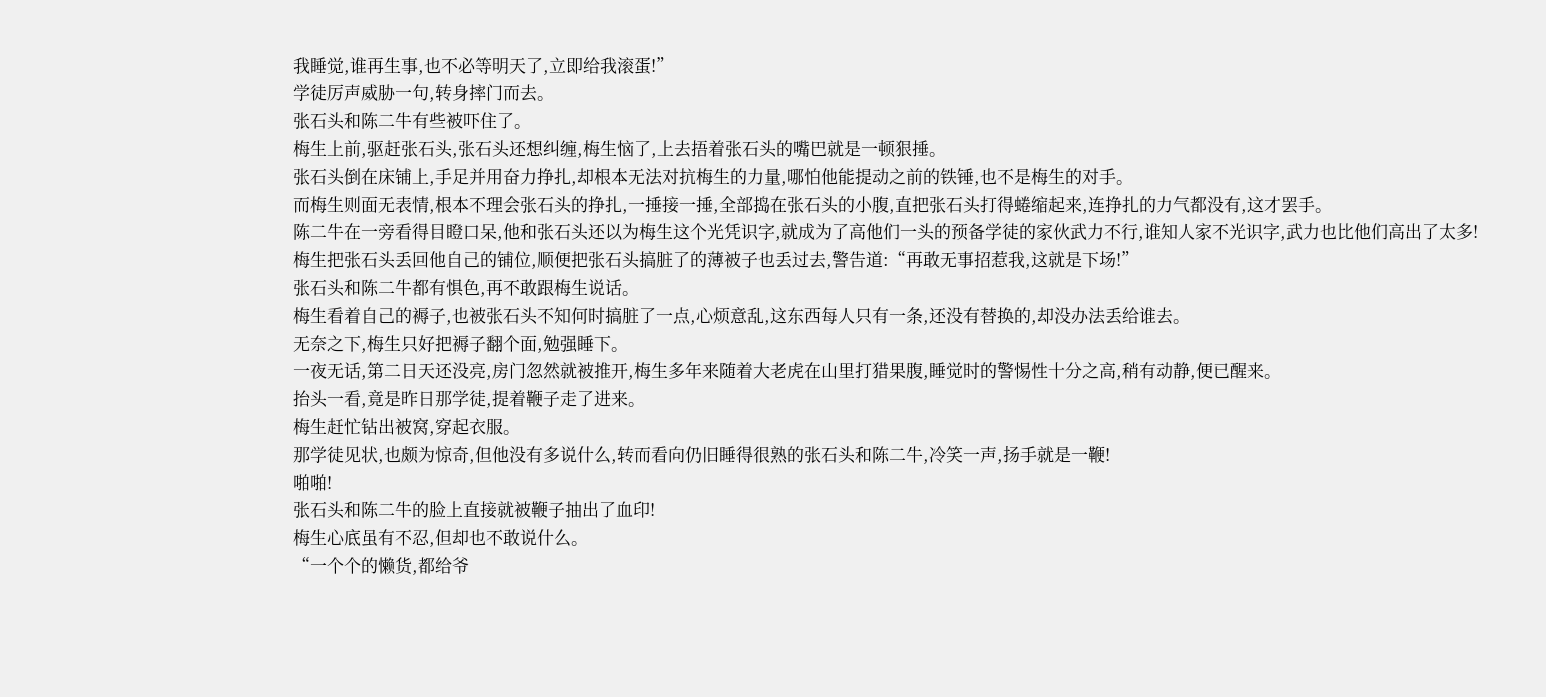我睡觉,谁再生事,也不必等明天了,立即给我滚蛋!”
学徒厉声威胁一句,转身摔门而去。
张石头和陈二牛有些被吓住了。
梅生上前,驱赶张石头,张石头还想纠缠,梅生恼了,上去捂着张石头的嘴巴就是一顿狠捶。
张石头倒在床铺上,手足并用奋力挣扎,却根本无法对抗梅生的力量,哪怕他能提动之前的铁锤,也不是梅生的对手。
而梅生则面无表情,根本不理会张石头的挣扎,一捶接一捶,全部捣在张石头的小腹,直把张石头打得蜷缩起来,连挣扎的力气都没有,这才罢手。
陈二牛在一旁看得目瞪口呆,他和张石头还以为梅生这个光凭识字,就成为了高他们一头的预备学徒的家伙武力不行,谁知人家不光识字,武力也比他们高出了太多!
梅生把张石头丢回他自己的铺位,顺便把张石头搞脏了的薄被子也丢过去,警告道:“再敢无事招惹我,这就是下场!”
张石头和陈二牛都有惧色,再不敢跟梅生说话。
梅生看着自己的褥子,也被张石头不知何时搞脏了一点,心烦意乱,这东西每人只有一条,还没有替换的,却没办法丢给谁去。
无奈之下,梅生只好把褥子翻个面,勉强睡下。
一夜无话,第二日天还没亮,房门忽然就被推开,梅生多年来随着大老虎在山里打猎果腹,睡觉时的警惕性十分之高,稍有动静,便已醒来。
抬头一看,竟是昨日那学徒,提着鞭子走了进来。
梅生赶忙钻出被窝,穿起衣服。
那学徒见状,也颇为惊奇,但他没有多说什么,转而看向仍旧睡得很熟的张石头和陈二牛,冷笑一声,扬手就是一鞭!
啪啪!
张石头和陈二牛的脸上直接就被鞭子抽出了血印!
梅生心底虽有不忍,但却也不敢说什么。
“一个个的懒货,都给爷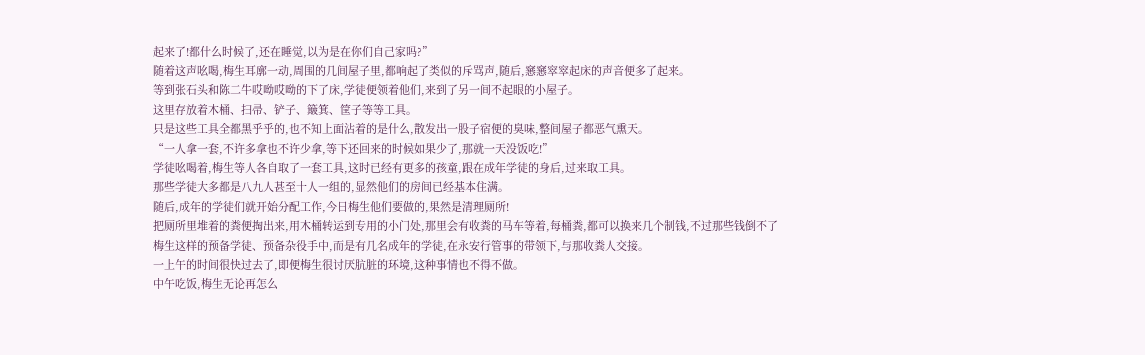起来了!都什么时候了,还在睡觉,以为是在你们自己家吗?”
随着这声吆喝,梅生耳廓一动,周围的几间屋子里,都响起了类似的斥骂声,随后,窸窸窣窣起床的声音便多了起来。
等到张石头和陈二牛哎呦哎呦的下了床,学徒便领着他们,来到了另一间不起眼的小屋子。
这里存放着木桶、扫帚、铲子、簸箕、筐子等等工具。
只是这些工具全都黑乎乎的,也不知上面沾着的是什么,散发出一股子宿便的臭味,整间屋子都恶气熏天。
“一人拿一套,不许多拿也不许少拿,等下还回来的时候如果少了,那就一天没饭吃!”
学徒吆喝着,梅生等人各自取了一套工具,这时已经有更多的孩童,跟在成年学徒的身后,过来取工具。
那些学徒大多都是八九人甚至十人一组的,显然他们的房间已经基本住满。
随后,成年的学徒们就开始分配工作,今日梅生他们要做的,果然是清理厕所!
把厕所里堆着的粪便掏出来,用木桶转运到专用的小门处,那里会有收粪的马车等着,每桶粪,都可以换来几个制钱,不过那些钱倒不了梅生这样的预备学徒、预备杂役手中,而是有几名成年的学徒,在永安行管事的带领下,与那收粪人交接。
一上午的时间很快过去了,即便梅生很讨厌肮脏的环境,这种事情也不得不做。
中午吃饭,梅生无论再怎么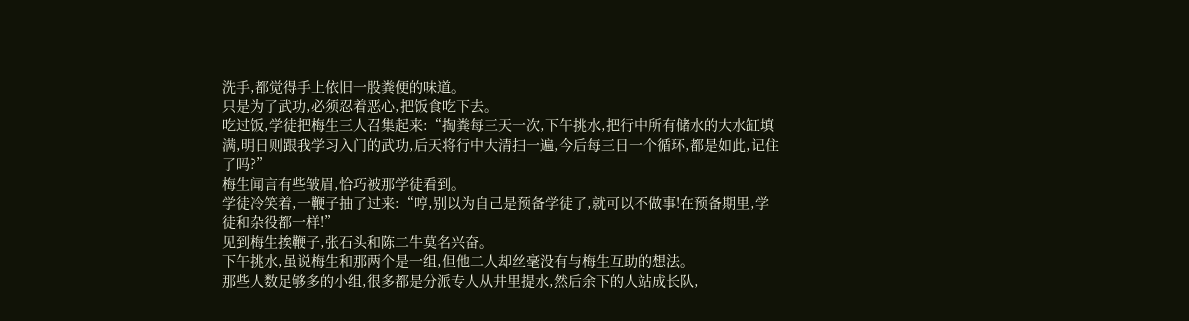洗手,都觉得手上依旧一股粪便的味道。
只是为了武功,必须忍着恶心,把饭食吃下去。
吃过饭,学徒把梅生三人召集起来:“掏粪每三天一次,下午挑水,把行中所有储水的大水缸填满,明日则跟我学习入门的武功,后天将行中大清扫一遍,今后每三日一个循环,都是如此,记住了吗?”
梅生闻言有些皱眉,恰巧被那学徒看到。
学徒冷笑着,一鞭子抽了过来:“哼,别以为自己是预备学徒了,就可以不做事!在预备期里,学徒和杂役都一样!”
见到梅生挨鞭子,张石头和陈二牛莫名兴奋。
下午挑水,虽说梅生和那两个是一组,但他二人却丝毫没有与梅生互助的想法。
那些人数足够多的小组,很多都是分派专人从井里提水,然后余下的人站成长队,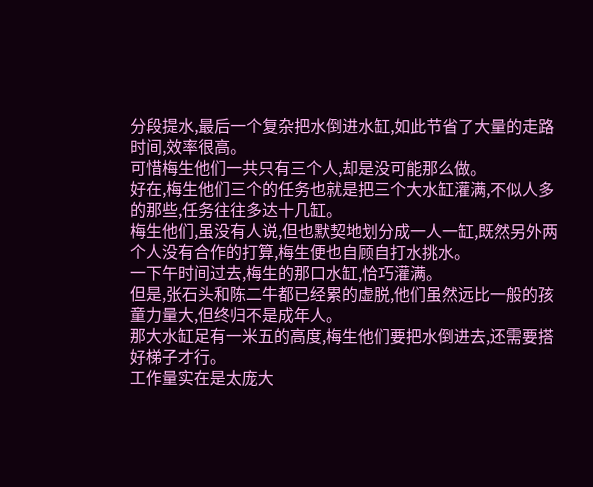分段提水,最后一个复杂把水倒进水缸,如此节省了大量的走路时间,效率很高。
可惜梅生他们一共只有三个人,却是没可能那么做。
好在,梅生他们三个的任务也就是把三个大水缸灌满,不似人多的那些,任务往往多达十几缸。
梅生他们,虽没有人说,但也默契地划分成一人一缸,既然另外两个人没有合作的打算,梅生便也自顾自打水挑水。
一下午时间过去,梅生的那口水缸,恰巧灌满。
但是,张石头和陈二牛都已经累的虚脱,他们虽然远比一般的孩童力量大,但终归不是成年人。
那大水缸足有一米五的高度,梅生他们要把水倒进去,还需要搭好梯子才行。
工作量实在是太庞大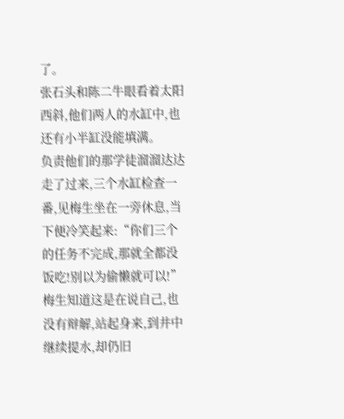了。
张石头和陈二牛眼看着太阳西斜,他们两人的水缸中,也还有小半缸没能填满。
负责他们的那学徒溜溜达达走了过来,三个水缸检查一番,见梅生坐在一旁休息,当下便冷笑起来:“你们三个的任务不完成,那就全都没饭吃!别以为偷懒就可以!”
梅生知道这是在说自己,也没有辩解,站起身来,到井中继续提水,却仍旧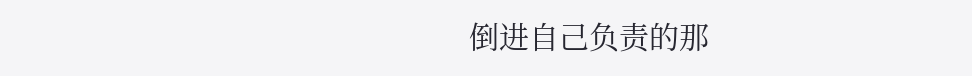倒进自己负责的那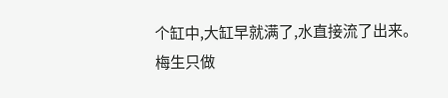个缸中,大缸早就满了,水直接流了出来。
梅生只做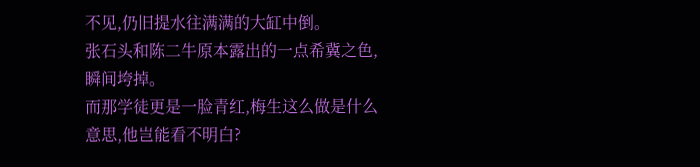不见,仍旧提水往满满的大缸中倒。
张石头和陈二牛原本露出的一点希冀之色,瞬间垮掉。
而那学徒更是一脸青红,梅生这么做是什么意思,他岂能看不明白?